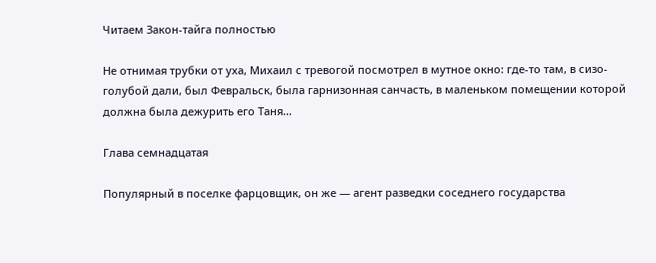Читаем Закон-тайга полностью

Не отнимая трубки от уха, Михаил с тревогой посмотрел в мутное окно: где-то там, в сизо-голубой дали, был Февральск, была гарнизонная санчасть, в маленьком помещении которой должна была дежурить его Таня…

Глава семнадцатая

Популярный в поселке фарцовщик, он же — агент разведки соседнего государства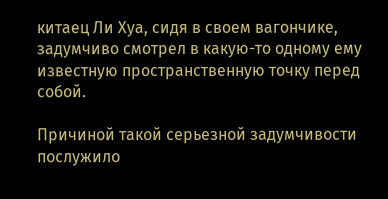китаец Ли Хуа, сидя в своем вагончике, задумчиво смотрел в какую-то одному ему известную пространственную точку перед собой.

Причиной такой серьезной задумчивости послужило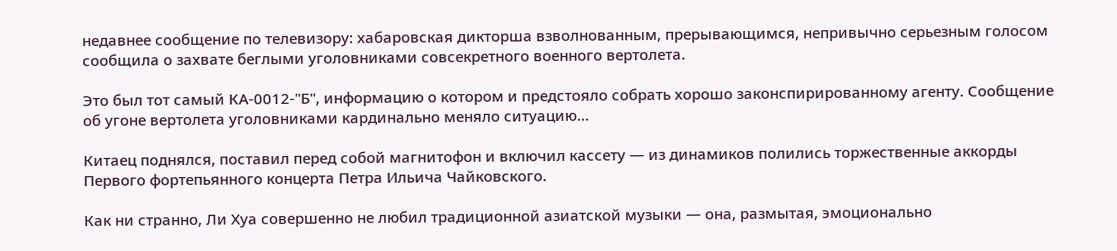недавнее сообщение по телевизору: хабаровская дикторша взволнованным, прерывающимся, непривычно серьезным голосом сообщила о захвате беглыми уголовниками совсекретного военного вертолета.

Это был тот самый КА-0012-"Б", информацию о котором и предстояло собрать хорошо законспирированному агенту. Сообщение об угоне вертолета уголовниками кардинально меняло ситуацию…

Китаец поднялся, поставил перед собой магнитофон и включил кассету — из динамиков полились торжественные аккорды Первого фортепьянного концерта Петра Ильича Чайковского.

Как ни странно, Ли Хуа совершенно не любил традиционной азиатской музыки — она, размытая, эмоционально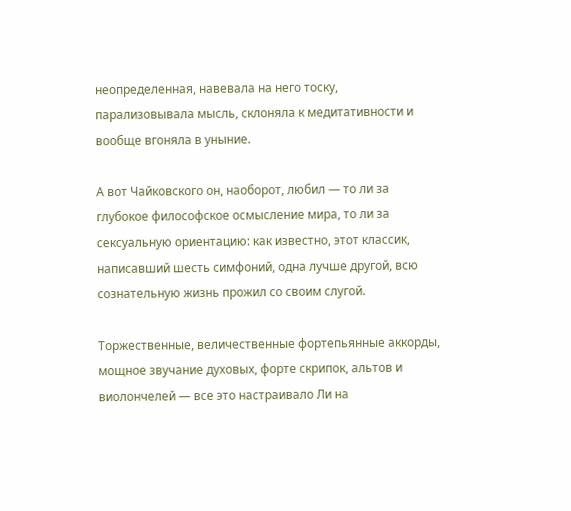неопределенная, навевала на него тоску, парализовывала мысль, склоняла к медитативности и вообще вгоняла в уныние.

А вот Чайковского он, наоборот, любил — то ли за глубокое философское осмысление мира, то ли за сексуальную ориентацию: как известно, этот классик, написавший шесть симфоний, одна лучше другой, всю сознательную жизнь прожил со своим слугой.

Торжественные, величественные фортепьянные аккорды, мощное звучание духовых, форте скрипок, альтов и виолончелей — все это настраивало Ли на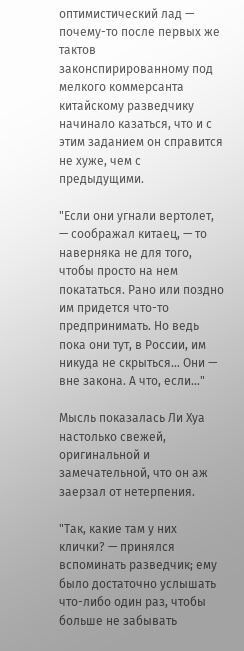оптимистический лад — почему-то после первых же тактов законспирированному под мелкого коммерсанта китайскому разведчику начинало казаться, что и с этим заданием он справится не хуже, чем с предыдущими.

"Если они угнали вертолет, — соображал китаец, — то наверняка не для того, чтобы просто на нем покататься. Рано или поздно им придется что-то предпринимать. Но ведь пока они тут, в России, им никуда не скрыться… Они — вне закона. А что, если…"

Мысль показалась Ли Хуа настолько свежей, оригинальной и замечательной, что он аж заерзал от нетерпения.

"Так, какие там у них клички? — принялся вспоминать разведчик; ему было достаточно услышать что-либо один раз, чтобы больше не забывать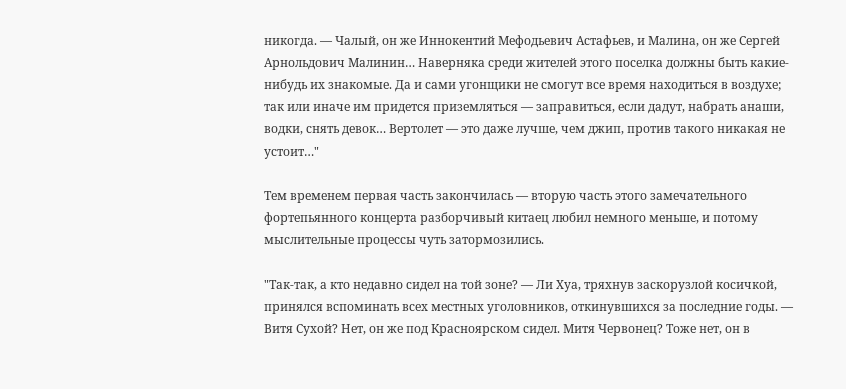никогда. — Чалый, он же Иннокентий Мефодьевич Астафьев, и Малина, он же Сергей Арнольдович Малинин… Наверняка среди жителей этого поселка должны быть какие-нибудь их знакомые. Да и сами угонщики не смогут все время находиться в воздухе; так или иначе им придется приземляться — заправиться, если дадут, набрать анаши, водки, снять девок… Вертолет — это даже лучше, чем джип, против такого никакая не устоит…"

Тем временем первая часть закончилась — вторую часть этого замечательного фортепьянного концерта разборчивый китаец любил немного меньше, и потому мыслительные процессы чуть затормозились.

"Так-так, а кто недавно сидел на той зоне? — Ли Хуа, тряхнув заскорузлой косичкой, принялся вспоминать всех местных уголовников, откинувшихся за последние годы. — Витя Сухой? Нет, он же под Красноярском сидел. Митя Червонец? Тоже нет, он в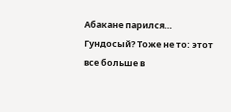Абакане парился… Гундосый? Тоже не то: этот все больше в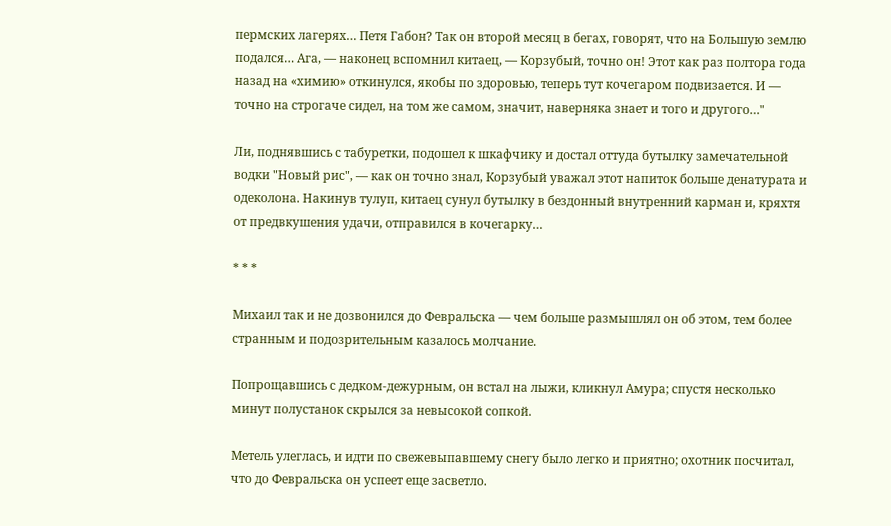пермских лагерях… Петя Габон? Так он второй месяц в бегах, говорят, что на Большую землю подался… Ага, — наконец вспомнил китаец, — Корзубый, точно он! Этот как раз полтора года назад на «химию» откинулся, якобы по здоровью, теперь тут кочегаром подвизается. И — точно на строгаче сидел, на том же самом, значит, наверняка знает и того и другого…"

Ли, поднявшись с табуретки, подошел к шкафчику и достал оттуда бутылку замечательной водки "Новый рис", — как он точно знал, Корзубый уважал этот напиток больше денатурата и одеколона. Накинув тулуп, китаец сунул бутылку в бездонный внутренний карман и, кряхтя от предвкушения удачи, отправился в кочегарку…

* * *

Михаил так и не дозвонился до Февральска — чем больше размышлял он об этом, тем более странным и подозрительным казалось молчание.

Попрощавшись с дедком-дежурным, он встал на лыжи, кликнул Амура; спустя несколько минут полустанок скрылся за невысокой сопкой.

Метель улеглась, и идти по свежевыпавшему снегу было легко и приятно; охотник посчитал, что до Февральска он успеет еще засветло.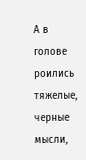А в голове роились тяжелые, черные мысли,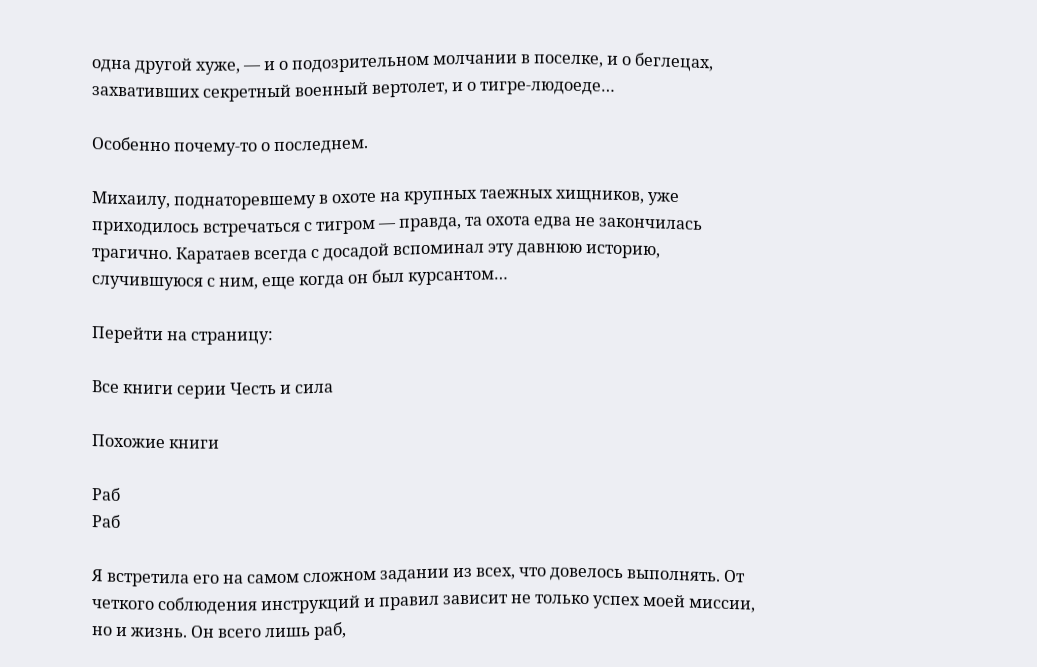одна другой хуже, — и о подозрительном молчании в поселке, и о беглецах, захвативших секретный военный вертолет, и о тигре-людоеде…

Особенно почему-то о последнем.

Михаилу, поднаторевшему в охоте на крупных таежных хищников, уже приходилось встречаться с тигром — правда, та охота едва не закончилась трагично. Каратаев всегда с досадой вспоминал эту давнюю историю, случившуюся с ним, еще когда он был курсантом…

Перейти на страницу:

Все книги серии Честь и сила

Похожие книги

Раб
Раб

Я встретила его на самом сложном задании из всех, что довелось выполнять. От четкого соблюдения инструкций и правил зависит не только успех моей миссии, но и жизнь. Он всего лишь раб,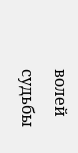волей судьбы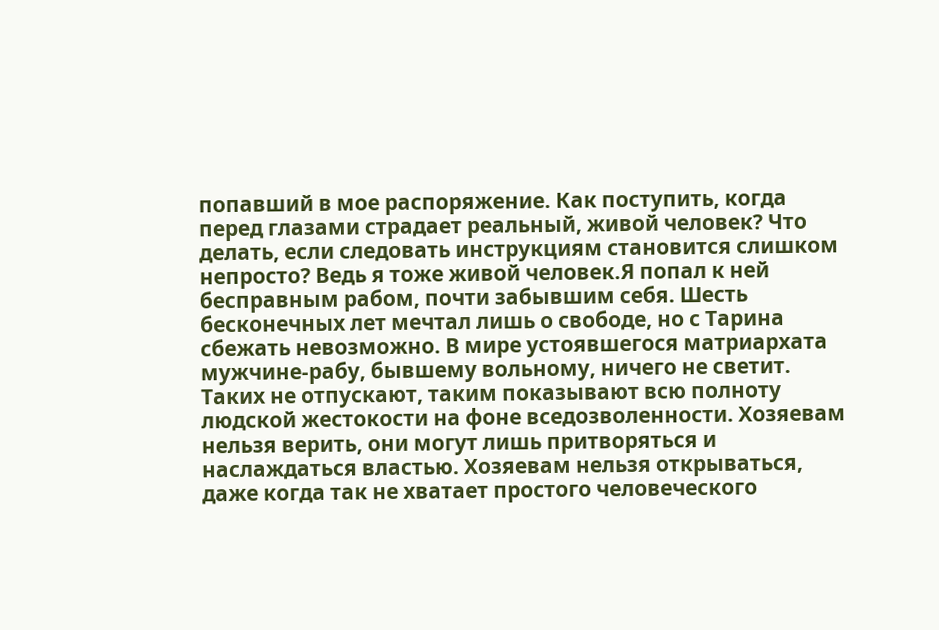попавший в мое распоряжение. Как поступить, когда перед глазами страдает реальный, живой человек? Что делать, если следовать инструкциям становится слишком непросто? Ведь я тоже живой человек.Я попал к ней бесправным рабом, почти забывшим себя. Шесть бесконечных лет мечтал лишь о свободе, но с Тарина сбежать невозможно. В мире устоявшегося матриархата мужчине-рабу, бывшему вольному, ничего не светит. Таких не отпускают, таким показывают всю полноту людской жестокости на фоне вседозволенности. Хозяевам нельзя верить, они могут лишь притворяться и наслаждаться властью. Хозяевам нельзя открываться, даже когда так не хватает простого человеческого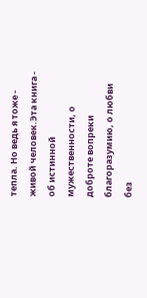тепла. Но ведь я тоже - живой человек.Эта книга - об истинной мужественности, о доброте вопреки благоразумию, о любви без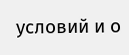условий и о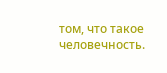том, что такое человечность.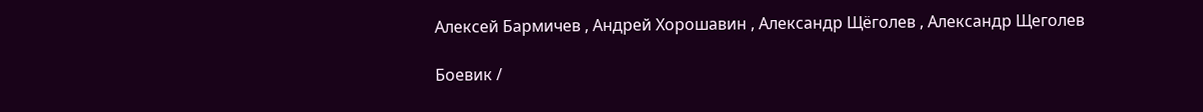Алексей Бармичев , Андрей Хорошавин , Александр Щёголев , Александр Щеголев

Боевик /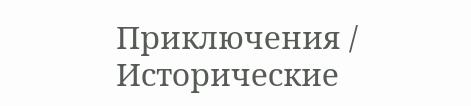Приключения / Исторические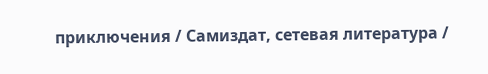приключения / Самиздат, сетевая литература /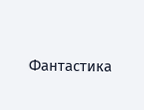Фантастика